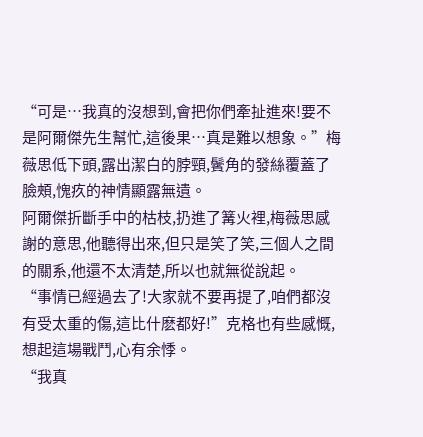“可是…我真的沒想到,會把你們牽扯進來!要不是阿爾傑先生幫忙,這後果…真是難以想象。”梅薇思低下頭,露出潔白的脖頸,鬢角的發絲覆蓋了臉頰,愧疚的神情顯露無遺。
阿爾傑折斷手中的枯枝,扔進了篝火裡,梅薇思感謝的意思,他聽得出來,但只是笑了笑,三個人之間的關系,他還不太清楚,所以也就無從說起。
“事情已經過去了!大家就不要再提了,咱們都沒有受太重的傷,這比什麽都好!”克格也有些感慨,想起這場戰鬥,心有余悸。
“我真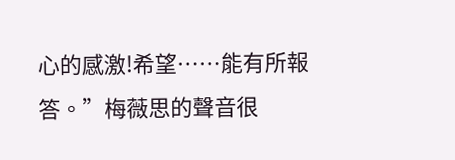心的感激!希望……能有所報答。”梅薇思的聲音很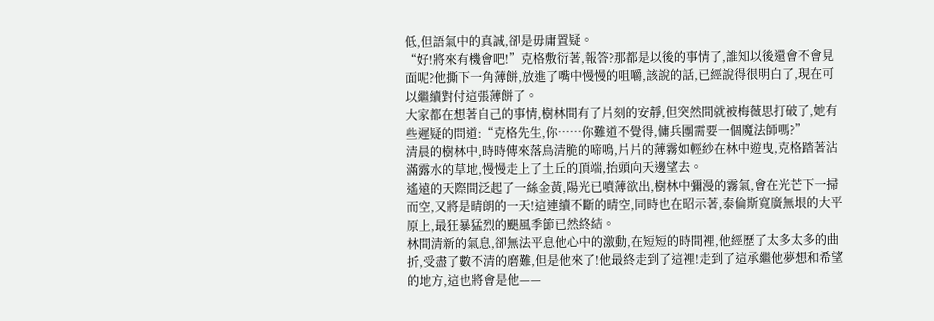低,但語氣中的真誠,卻是毋庸置疑。
“好!將來有機會吧!”克格敷衍著,報答?那都是以後的事情了,誰知以後還會不會見面呢?他撕下一角薄餅,放進了嘴中慢慢的咀嚼,該說的話,已經說得很明白了,現在可以繼續對付這張薄餅了。
大家都在想著自己的事情,樹林間有了片刻的安靜,但突然間就被梅薇思打破了,她有些遲疑的問道:“克格先生,你……你難道不覺得,傭兵團需要一個魔法師嗎?”
清晨的樹林中,時時傳來落鳥清脆的啼鳴,片片的薄霧如輕紗在林中遊曳,克格踏著沾滿露水的草地,慢慢走上了土丘的頂端,抬頭向天邊望去。
遙遠的天際間泛起了一絲金黃,陽光已噴薄欲出,樹林中彌漫的霧氣,會在光芒下一掃而空,又將是晴朗的一天!這連續不斷的晴空,同時也在昭示著,泰倫斯寬廣無垠的大平原上,最狂暴猛烈的颶風季節已然終結。
林間清新的氣息,卻無法平息他心中的激動,在短短的時間裡,他經歷了太多太多的曲折,受盡了數不清的磨難,但是他來了!他最終走到了這裡!走到了這承繼他夢想和希望的地方,這也將會是他——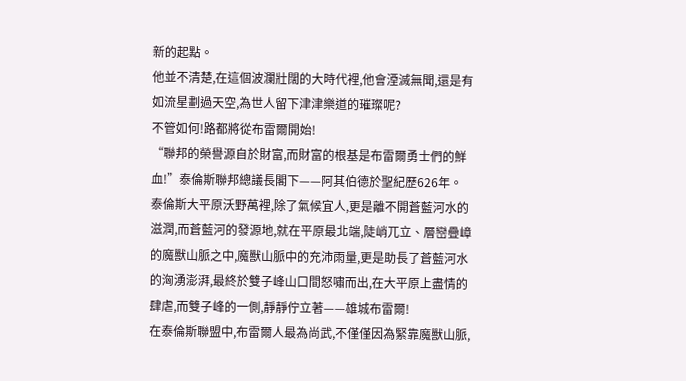新的起點。
他並不清楚,在這個波瀾壯闊的大時代裡,他會湮滅無聞,還是有如流星劃過天空,為世人留下津津樂道的璀璨呢?
不管如何!路都將從布雷爾開始!
“聯邦的榮譽源自於財富,而財富的根基是布雷爾勇士們的鮮血!”泰倫斯聯邦總議長閣下——阿其伯德於聖紀歷626年。
泰倫斯大平原沃野萬裡,除了氣候宜人,更是離不開蒼藍河水的滋潤,而蒼藍河的發源地,就在平原最北端,陡峭兀立、層巒疊嶂的魔獸山脈之中,魔獸山脈中的充沛雨量,更是助長了蒼藍河水的洶湧澎湃,最終於雙子峰山口間怒嘯而出,在大平原上盡情的肆虐,而雙子峰的一側,靜靜佇立著——雄城布雷爾!
在泰倫斯聯盟中,布雷爾人最為尚武,不僅僅因為緊靠魔獸山脈,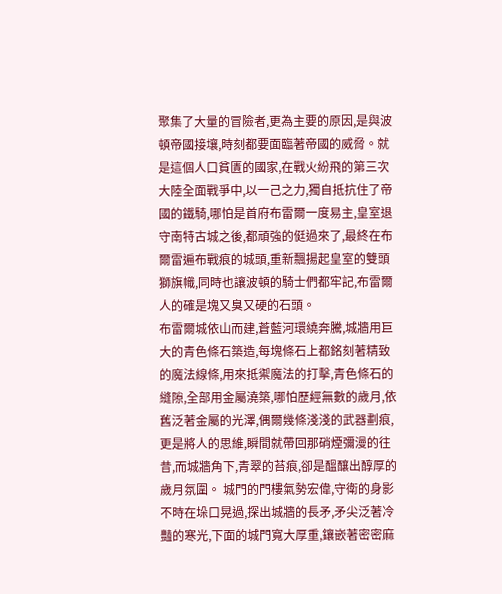聚集了大量的冒險者,更為主要的原因,是與波頓帝國接壤,時刻都要面臨著帝國的威脅。就是這個人口貧匱的國家,在戰火紛飛的第三次大陸全面戰爭中,以一己之力,獨自抵抗住了帝國的鐵騎,哪怕是首府布雷爾一度易主,皇室退守南特古城之後,都頑強的侹過來了,最終在布爾雷遍布戰痕的城頭,重新飄揚起皇室的雙頭獅旗幟,同時也讓波頓的騎士們都牢記,布雷爾人的確是塊又臭又硬的石頭。
布雷爾城依山而建,蒼藍河環繞奔騰,城牆用巨大的青色條石築造,每塊條石上都銘刻著精致的魔法線條,用來抵禦魔法的打擊,青色條石的縫隙,全部用金屬澆築,哪怕歷經無數的歲月,依舊泛著金屬的光澤,偶爾幾條淺淺的武器劃痕,
更是將人的思維,瞬間就帶回那硝煙彌漫的往昔,而城牆角下,青翠的苔痕,卻是醞釀出醇厚的歲月氛圍。 城門的門樓氣勢宏偉,守衛的身影不時在垛口晃過,探出城牆的長矛,矛尖泛著冷豔的寒光,下面的城門寬大厚重,鑲嵌著密密麻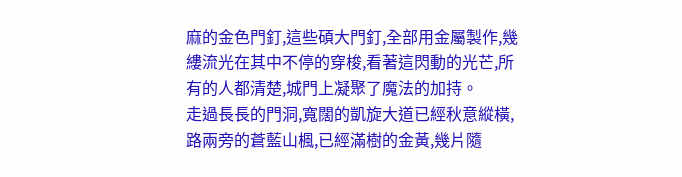麻的金色門釘,這些碩大門釘,全部用金屬製作,幾縷流光在其中不停的穿梭,看著這閃動的光芒,所有的人都清楚,城門上凝聚了魔法的加持。
走過長長的門洞,寬闊的凱旋大道已經秋意縱橫,路兩旁的蒼藍山楓,已經滿樹的金黃,幾片隨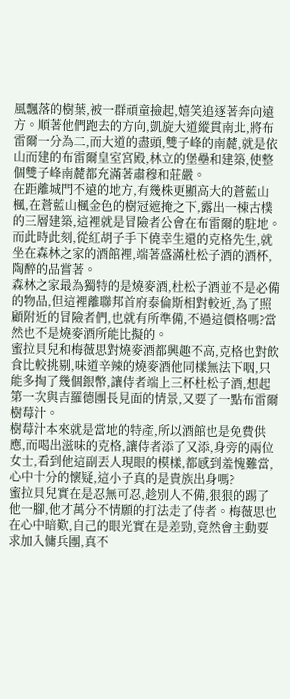風飄落的樹葉,被一群頑童撿起,嬉笑追逐著奔向遠方。順著他們跑去的方向,凱旋大道縱貫南北,將布雷爾一分為二,而大道的盡頭,雙子峰的南麓,就是依山而建的布雷爾皇室宮殿,林立的堡壘和建築,使整個雙子峰南麓都充滿著肅穆和莊嚴。
在距離城門不遠的地方,有幾株更顯高大的蒼藍山楓,在蒼藍山楓金色的樹冠遮掩之下,露出一棟古樸的三層建築,這裡就是冒險者公會在布雷爾的駐地。
而此時此刻,從紅胡子手下僥幸生還的克格先生,就坐在森林之家的酒館裡,端著盛滿杜松子酒的酒杯,陶醉的品嘗著。
森林之家最為獨特的是燒麥酒,杜松子酒並不是必備的物品,但這裡離聯邦首府泰倫斯相對較近,為了照顧附近的冒險者們,也就有所準備,不過這價格嗎?當然也不是燒麥酒所能比擬的。
蜜拉貝兒和梅薇思對燒麥酒都興趣不高,克格也對飲食比較挑剔,味道辛辣的燒麥酒他同樣無法下咽,只能多掏了幾個銀幣,讓侍者端上三杯杜松子酒,想起第一次與吉羅德團長見面的情景,又要了一點布雷爾樹莓汁。
樹莓汁本來就是當地的特產,所以酒館也是免費供應,而喝出滋味的克格,讓侍者添了又添,身旁的兩位女士,看到他這副丟人現眼的模樣,都感到羞愧難當,心中十分的懷疑,這小子真的是貴族出身嗎?
蜜拉貝兒實在是忍無可忍,趁別人不備,狠狠的踢了他一腳,他才萬分不情願的打法走了侍者。梅薇思也在心中暗歎,自己的眼光實在是差勁,竟然會主動要求加入傭兵團,真不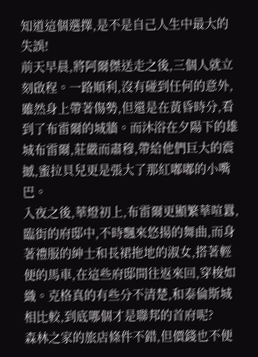知道這個選擇,是不是自己人生中最大的失誤!
前天早晨,將阿爾傑送走之後,三個人就立刻啟程。一路順利,沒有碰到任何的意外,雖然身上帶著傷勢,但還是在黃昏時分,看到了布雷爾的城牆。而沐浴在夕陽下的雄城布雷爾,莊嚴而肅穆,帶給他們巨大的震撼,蜜拉貝兒更是張大了那紅嘟嘟的小嘴巴。
入夜之後,華燈初上,布雷爾更顯繁華喧囂,臨街的府邸中,不時飄來悠揚的舞曲,而身著禮服的紳士和長裙拖地的淑女,搭著輕便的馬車,在這些府邸間往返來回,穿梭如織。克格真的有些分不清楚,和泰倫斯城相比較,到底哪個才是聯邦的首府呢?
森林之家的旅店條件不錯,但價錢也不便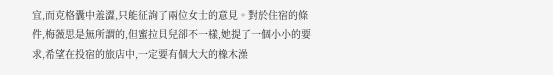宜,而克格囊中羞澀,只能征詢了兩位女士的意見。對於住宿的條件,梅薇思是無所謂的,但蜜拉貝兒卻不一樣,她提了一個小小的要求,希望在投宿的旅店中,一定要有個大大的橡木澡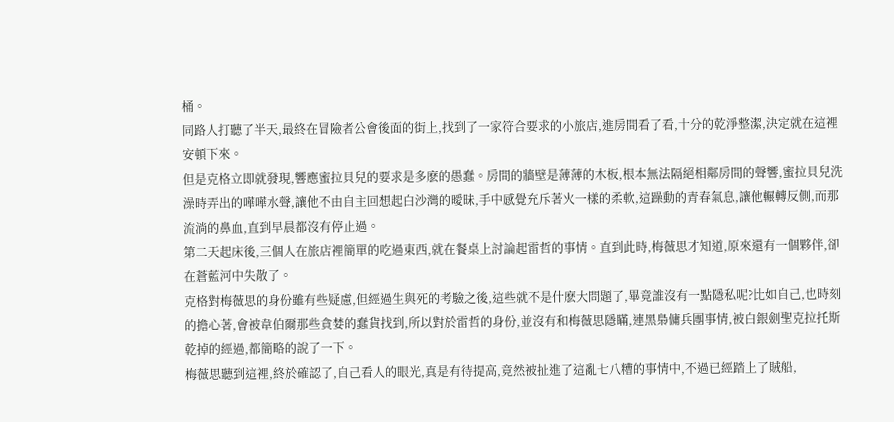桶。
同路人打聽了半天,最終在冒險者公會後面的街上,找到了一家符合要求的小旅店,進房間看了看,十分的乾淨整潔,決定就在這裡安頓下來。
但是克格立即就發現,響應蜜拉貝兒的要求是多麽的愚蠢。房間的牆壁是薄薄的木板,根本無法隔絕相鄰房間的聲響,蜜拉貝兒洗澡時弄出的嘩嘩水聲,讓他不由自主回想起白沙灣的曖昧,手中感覺充斥著火一樣的柔軟,這躁動的青春氣息,讓他輾轉反側,而那流淌的鼻血,直到早晨都沒有停止過。
第二天起床後,三個人在旅店裡簡單的吃過東西,就在餐桌上討論起雷哲的事情。直到此時,梅薇思才知道,原來還有一個夥伴,卻在蒼藍河中失散了。
克格對梅薇思的身份雖有些疑慮,但經過生與死的考驗之後,這些就不是什麽大問題了,畢竟誰沒有一點隱私呢?比如自己,也時刻的擔心著,會被韋伯爾那些貪婪的蠢貨找到,所以對於雷哲的身份,並沒有和梅薇思隱瞞,連黑梟傭兵團事情,被白銀劍聖克拉托斯乾掉的經過,都簡略的說了一下。
梅薇思聽到這裡,終於確認了,自己看人的眼光,真是有待提高,竟然被扯進了這亂七八糟的事情中,不過已經踏上了賊船,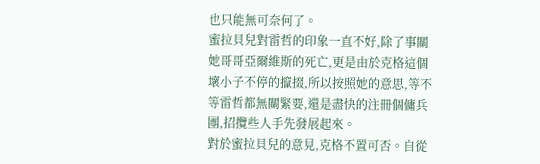也只能無可奈何了。
蜜拉貝兒對雷哲的印象一直不好,除了事關她哥哥亞爾維斯的死亡,更是由於克格這個壞小子不停的攛掇,所以按照她的意思,等不等雷哲都無關緊要,還是盡快的注冊個傭兵團,招攬些人手先發展起來。
對於蜜拉貝兒的意見,克格不置可否。自從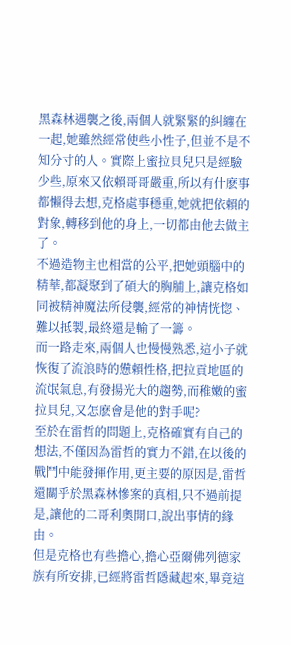黑森林遇襲之後,兩個人就緊緊的糾纏在一起,她雖然經常使些小性子,但並不是不知分寸的人。實際上蜜拉貝兒只是經驗少些,原來又依賴哥哥嚴重,所以有什麽事都懶得去想,克格處事穩重,她就把依賴的對象,轉移到他的身上,一切都由他去做主了。
不過造物主也相當的公平,把她頭腦中的精華,都凝聚到了碩大的胸脯上,讓克格如同被精神魔法所侵襲,經常的神情恍惚、難以抵製,最終還是輸了一籌。
而一路走來,兩個人也慢慢熟悉,這小子就恢復了流浪時的憊賴性格,把拉貢地區的流氓氣息,有發揚光大的趨勢,而稚嫩的蜜拉貝兒,又怎麽會是他的對手呢?
至於在雷哲的問題上,克格確實有自己的想法,不僅因為雷哲的實力不錯,在以後的戰鬥中能發揮作用,更主要的原因是,雷哲還關乎於黑森林慘案的真相,只不過前提是,讓他的二哥利奧開口,說出事情的緣由。
但是克格也有些擔心,擔心亞爾佛列德家族有所安排,已經將雷哲隱藏起來,畢竟這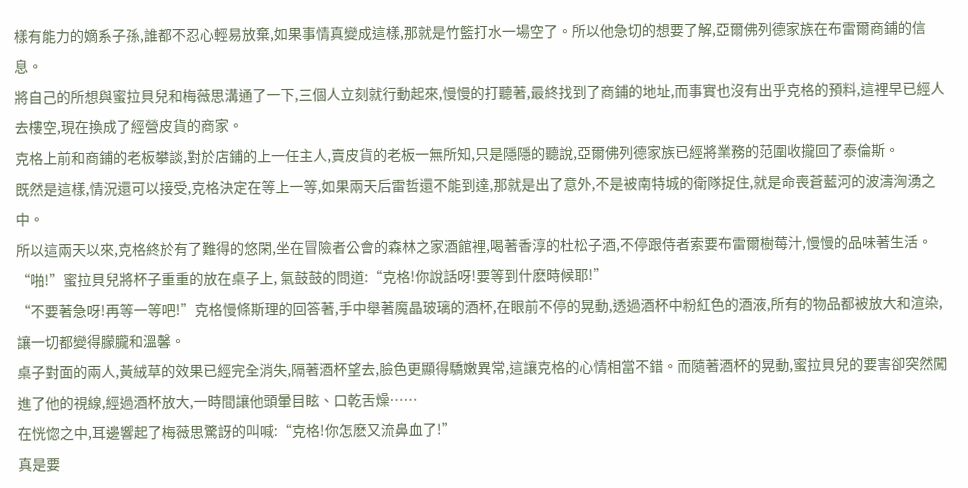樣有能力的嫡系子孫,誰都不忍心輕易放棄,如果事情真變成這樣,那就是竹籃打水一場空了。所以他急切的想要了解,亞爾佛列德家族在布雷爾商鋪的信息。
將自己的所想與蜜拉貝兒和梅薇思溝通了一下,三個人立刻就行動起來,慢慢的打聽著,最終找到了商鋪的地址,而事實也沒有出乎克格的預料,這裡早已經人去樓空,現在換成了經營皮貨的商家。
克格上前和商鋪的老板攀談,對於店鋪的上一任主人,賣皮貨的老板一無所知,只是隱隱的聽說,亞爾佛列德家族已經將業務的范圍收攏回了泰倫斯。
既然是這樣,情況還可以接受,克格決定在等上一等,如果兩天后雷哲還不能到達,那就是出了意外,不是被南特城的衛隊捉住,就是命喪蒼藍河的波濤洶湧之中。
所以這兩天以來,克格終於有了難得的悠閑,坐在冒險者公會的森林之家酒館裡,喝著香淳的杜松子酒,不停跟侍者索要布雷爾樹莓汁,慢慢的品味著生活。
“啪!”蜜拉貝兒將杯子重重的放在桌子上, 氣鼓鼓的問道:“克格!你說話呀!要等到什麽時候耶!”
“不要著急呀!再等一等吧!”克格慢條斯理的回答著,手中舉著魔晶玻璃的酒杯,在眼前不停的晃動,透過酒杯中粉紅色的酒液,所有的物品都被放大和渲染,讓一切都變得朦朧和溫馨。
桌子對面的兩人,黃絨草的效果已經完全消失,隔著酒杯望去,臉色更顯得驕嫩異常,這讓克格的心情相當不錯。而隨著酒杯的晃動,蜜拉貝兒的要害卻突然闖進了他的視線,經過酒杯放大,一時間讓他頭暈目眩、口乾舌燥……
在恍惚之中,耳邊響起了梅薇思驚訝的叫喊:“克格!你怎麽又流鼻血了!”
真是要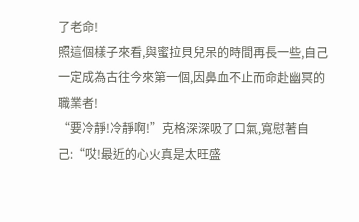了老命!
照這個樣子來看,與蜜拉貝兒呆的時間再長一些,自己一定成為古往今來第一個,因鼻血不止而命赴幽冥的職業者!
“要冷靜!冷靜啊!”克格深深吸了口氣,寬慰著自己:“哎!最近的心火真是太旺盛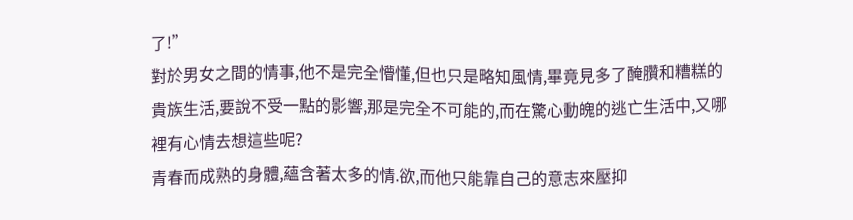了!”
對於男女之間的情事,他不是完全懵懂,但也只是略知風情,畢竟見多了醃臢和糟糕的貴族生活,要說不受一點的影響,那是完全不可能的,而在驚心動魄的逃亡生活中,又哪裡有心情去想這些呢?
青春而成熟的身體,蘊含著太多的情.欲,而他只能靠自己的意志來壓抑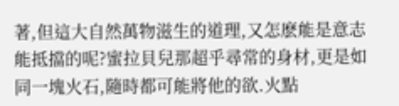著,但這大自然萬物滋生的道理,又怎麽能是意志能抵擋的呢?蜜拉貝兒那超乎尋常的身材,更是如同一塊火石,隨時都可能將他的欲.火點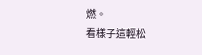燃。
看樣子這輕松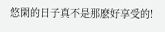悠閑的日子真不是那麽好享受的!